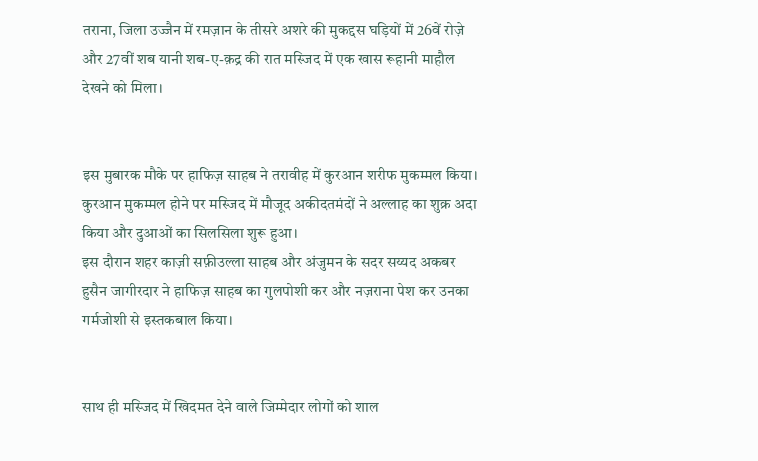तराना, जिला उज्जैन में रमज़ान के तीसरे अशरे की मुकद्दस घड़ियों में 26वें रोज़े और 27वीं शब यानी शब-ए-क़द्र की रात मस्जिद में एक खास रूहानी माहौल देखने को मिला।


इस मुबारक मौके पर हाफिज़ साहब ने तरावीह में कुरआन शरीफ मुकम्मल किया। कुरआन मुकम्मल होने पर मस्जिद में मौजूद अकीदतमंदों ने अल्लाह का शुक्र अदा किया और दुआओं का सिलसिला शुरू हुआ।
इस दौरान शहर काज़ी सफ़ीउल्ला साहब और अंजुमन के सदर सय्यद अकबर हुसैन जागीरदार ने हाफिज़ साहब का गुलपोशी कर और नज़राना पेश कर उनका गर्मजोशी से इस्तकबाल किया।


साथ ही मस्जिद में खिदमत देने वाले जिम्मेदार लोगों को शाल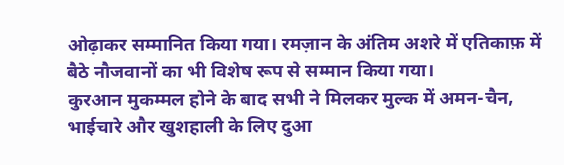ओढ़ाकर सम्मानित किया गया। रमज़ान के अंतिम अशरे में एतिकाफ़ में बैठे नौजवानों का भी विशेष रूप से सम्मान किया गया।
कुरआन मुकम्मल होने के बाद सभी ने मिलकर मुल्क में अमन-चैन, भाईचारे और खुशहाली के लिए दुआ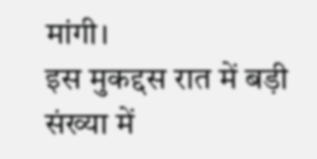मांगी।
इस मुकद्दस रात में बड़ी संख्या में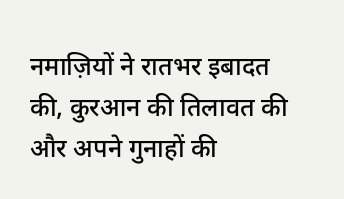नमाज़ियों ने रातभर इबादत की, कुरआन की तिलावत की और अपने गुनाहों की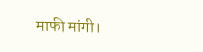माफी मांगी।